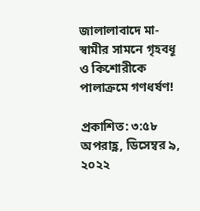জালালাবাদে মা-স্বামীর সামনে গৃহবধূ ও কিশোরীকে পালাক্রমে গণধর্ষণ!

প্রকাশিত: ৩:৫৮ অপরাহ্ণ, ডিসেম্বর ৯, ২০২২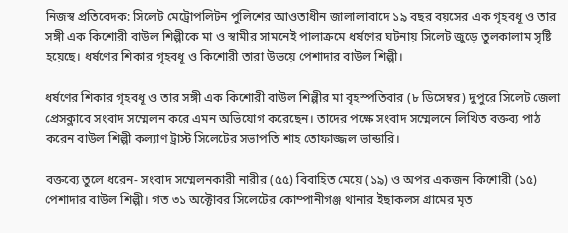নিজস্ব প্রতিবেদক: সিলেট মেট্রোপলিটন পুলিশের আওতাধীন জালালাবাদে ১৯ বছর বয়সের এক গৃহবধূ ও তার সঙ্গী এক কিশোরী বাউল শিল্পীকে মা ও স্বামীর সামনেই পালাক্রমে ধর্ষণের ঘটনায় সিলেট জুড়ে তুলকালাম সৃষ্টি হয়েছে। ধর্ষণের শিকার গৃহবধূ ও কিশোরী তারা উভয়ে পেশাদার বাউল শিল্পী।

ধর্ষণের শিকার গৃহবধূ ও তার সঙ্গী এক কিশোরী বাউল শিল্পীর মা বৃহস্পতিবার (৮ ডিসেম্বর) দুপুরে সিলেট জেলা প্রেসক্লাবে সংবাদ সম্মেলন করে এমন অভিযোগ করেছেন। তাদের পক্ষে সংবাদ সম্মেলনে লিখিত বক্তব্য পাঠ করেন বাউল শিল্পী কল্যাণ ট্রাস্ট সিলেটের সভাপতি শাহ তোফাজ্জল ভান্ডারি।

বক্তব্যে তুলে ধরেন- সংবাদ সম্মেলনকারী নারীর (৫৫) বিবাহিত মেয়ে (১৯) ও অপর একজন কিশোরী (১৫) পেশাদার বাউল শিল্পী। গত ৩১ অক্টোবর সিলেটের কোম্পানীগঞ্জ থানার ইছাকলস গ্রামের মৃত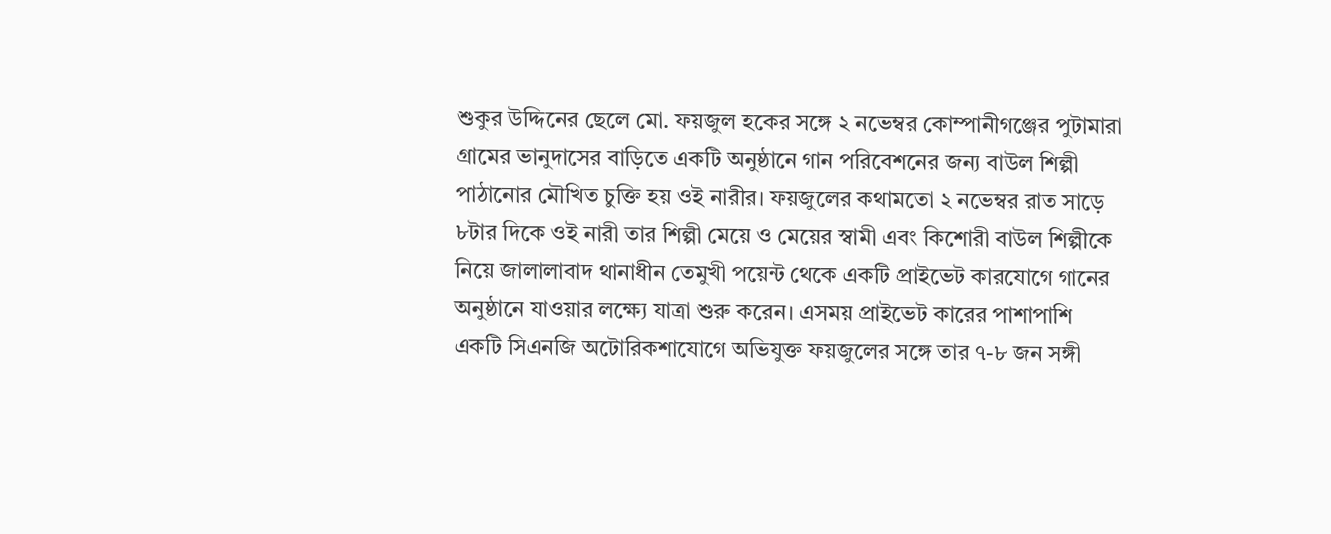শুকুর উদ্দিনের ছেলে মো. ফয়জুল হকের সঙ্গে ২ নভেম্বর কোম্পানীগঞ্জের পুটামারা গ্রামের ভানুদাসের বাড়িতে একটি অনুষ্ঠানে গান পরিবেশনের জন্য বাউল শিল্পী পাঠানোর মৌখিত চুক্তি হয় ওই নারীর। ফয়জুলের কথামতো ২ নভেম্বর রাত সাড়ে ৮টার দিকে ওই নারী তার শিল্পী মেয়ে ও মেয়ের স্বামী এবং কিশোরী বাউল শিল্পীকে নিয়ে জালালাবাদ থানাধীন তেমুখী পয়েন্ট থেকে একটি প্রাইভেট কারযোগে গানের অনুষ্ঠানে যাওয়ার লক্ষ্যে যাত্রা শুরু করেন। এসময় প্রাইভেট কারের পাশাপাশি একটি সিএনজি অটোরিকশাযোগে অভিযুক্ত ফয়জুলের সঙ্গে তার ৭-৮ জন সঙ্গী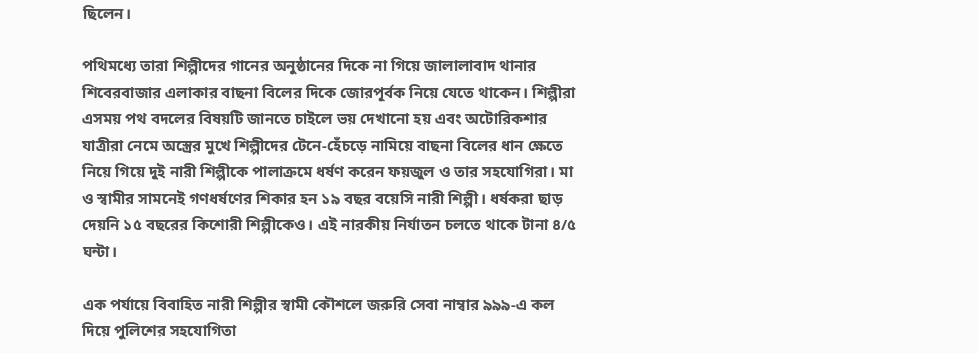ছিলেন।

পথিমধ্যে তারা শিল্পীদের গানের অনুষ্ঠানের দিকে না গিয়ে জালালাবাদ থানার শিবেরবাজার এলাকার বাছনা বিলের দিকে জোরপূর্বক নিয়ে যেতে থাকেন। শিল্পীরা এসময় পথ বদলের বিষয়টি জানতে চাইলে ভয় দেখানো হয় এবং অটোরিকশার যাত্রীরা নেমে অস্ত্রের মুখে শিল্পীদের টেনে-হেঁচড়ে নামিয়ে বাছনা বিলের ধান ক্ষেতে নিয়ে গিয়ে দুই নারী শিল্পীকে পালাক্রমে ধর্ষণ করেন ফয়জুল ও তার সহযোগিরা। মা ও স্বামীর সামনেই গণধর্ষণের শিকার হন ১৯ বছর বয়েসি নারী শিল্পী। ধর্ষকরা ছাড় দেয়নি ১৫ বছরের কিশোরী শিল্পীকেও। এই নারকীয় নির্যাতন চলতে থাকে টানা ৪/৫ ঘন্টা।

এক পর্যায়ে বিবাহিত নারী শিল্পীর স্বামী কৌশলে জরুরি সেবা নাম্বার ৯৯৯-এ কল দিয়ে পুলিশের সহযোগিতা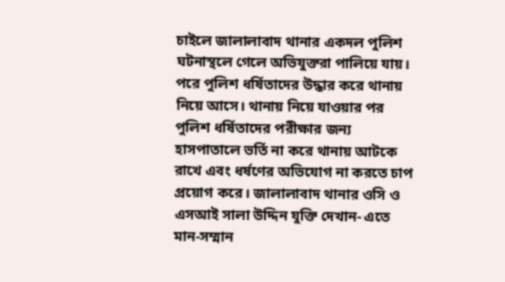চাইলে জালালাবাদ থানার একদল পুলিশ ঘটনাস্থলে গেলে অভিযুক্তরা পালিয়ে যায়। পরে পুলিশ ধর্ষিতাদের উদ্ধার করে থানায় নিয়ে আসে। থানায় নিয়ে যাওয়ার পর পুলিশ ধর্ষিতাদের পরীক্ষার জন্য হাসপাতালে ভর্তি না করে থানায় আটকে রাখে এবং ধর্ষণের অভিযোগ না করতে চাপ প্রয়োগ করে। জালালাবাদ থানার ওসি ও এসআই সালা উদ্দিন যুক্তি দেখান- এতে মান-সম্মান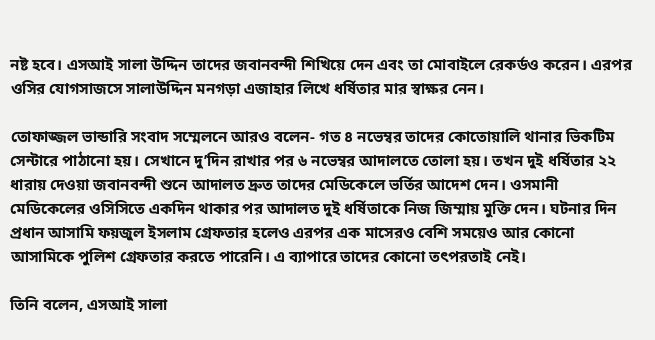নষ্ট হবে। এসআই সালা উদ্দিন তাদের জবানবন্দী শিখিয়ে দেন এবং তা মোবাইলে রেকর্ডও করেন। এরপর ওসির যোগসাজসে সালাউদ্দিন মনগড়া এজাহার লিখে ধর্ষিতার মার স্বাক্ষর নেন।

তোফাজ্জল ভান্ডারি সংবাদ সম্মেলনে আরও বলেন- গত ৪ নভেম্বর তাদের কোতোয়ালি থানার ভিকটিম সেন্টারে পাঠানো হয়। সেখানে দু’দিন রাখার পর ৬ নভেম্বর আদালতে তোলা হয়। তখন দুই ধর্ষিতার ২২ ধারায় দেওয়া জবানবন্দী শুনে আদালত দ্রুত তাদের মেডিকেলে ভর্তির আদেশ দেন। ওসমানী মেডিকেলের ওসিসিতে একদিন থাকার পর আদালত দুই ধর্ষিতাকে নিজ জিম্মায় মুক্তি দেন। ঘটনার দিন প্রধান আসামি ফয়জুল ইসলাম গ্রেফতার হলেও এরপর এক মাসেরও বেশি সময়েও আর কোনো আসামিকে পুলিশ গ্রেফতার করতে পারেনি। এ ব্যাপারে তাদের কোনো তৎপরতাই নেই।

তিনি বলেন, এসআই সালা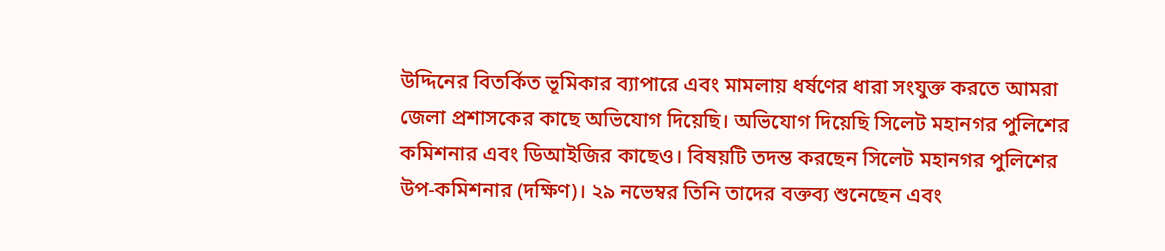উদ্দিনের বিতর্কিত ভূমিকার ব্যাপারে এবং মামলায় ধর্ষণের ধারা সংযুক্ত করতে আমরা জেলা প্রশাসকের কাছে অভিযোগ দিয়েছি। অভিযোগ দিয়েছি সিলেট মহানগর পুলিশের কমিশনার এবং ডিআইজির কাছেও। বিষয়টি তদন্ত করছেন সিলেট মহানগর পুলিশের উপ-কমিশনার (দক্ষিণ)। ২৯ নভেম্বর তিনি তাদের বক্তব্য শুনেছেন এবং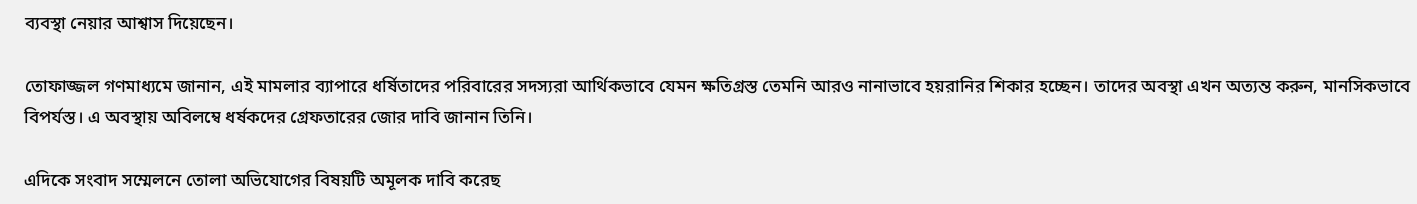ব্যবস্থা নেয়ার আশ্বাস দিয়েছেন।

তোফাজ্জল গণমাধ্যমে জানান, এই মামলার ব্যাপারে ধর্ষিতাদের পরিবারের সদস্যরা আর্থিকভাবে যেমন ক্ষতিগ্রস্ত তেমনি আরও নানাভাবে হয়রানির শিকার হচ্ছেন। তাদের অবস্থা এখন অত্যন্ত করুন, মানসিকভাবে বিপর্যস্ত। এ অবস্থায় অবিলম্বে ধর্ষকদের গ্রেফতারের জোর দাবি জানান তিনি।

এদিকে সংবাদ সম্মেলনে তোলা অভিযোগের বিষয়টি অমূলক দাবি করেছ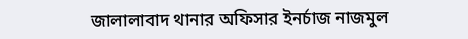জালালাবাদ থানার অফিসার ইনর্চাজ নাজমুল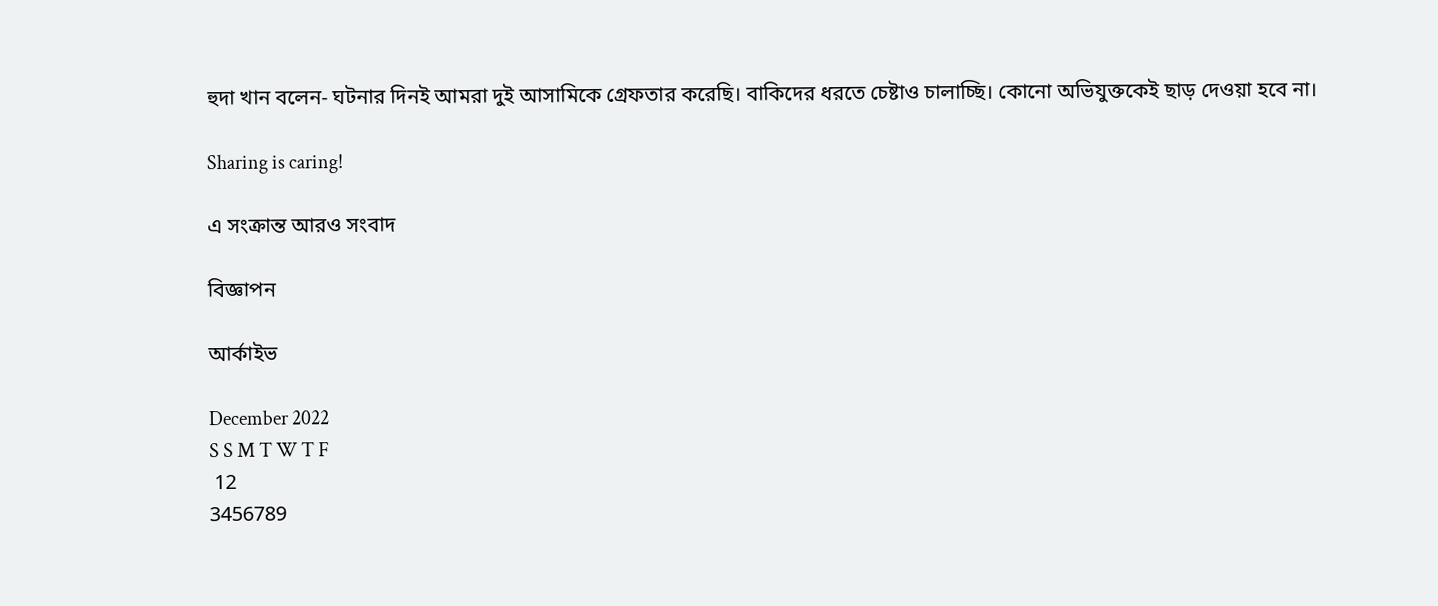হুদা খান বলেন- ঘটনার দিনই আমরা দুই আসামিকে গ্রেফতার করেছি। বাকিদের ধরতে চেষ্টাও চালাচ্ছি। কোনো অভিযুক্তকেই ছাড় দেওয়া হবে না।

Sharing is caring!

এ সংক্রান্ত আরও সংবাদ

বিজ্ঞাপন

আর্কাইভ

December 2022
S S M T W T F
 12
3456789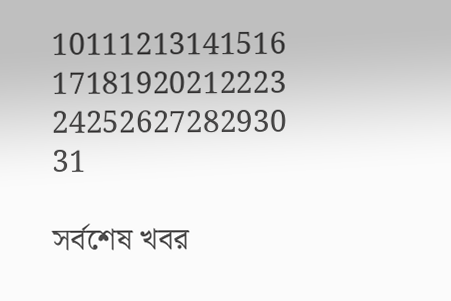10111213141516
17181920212223
24252627282930
31

সর্বশেষ খবর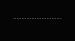………………………..